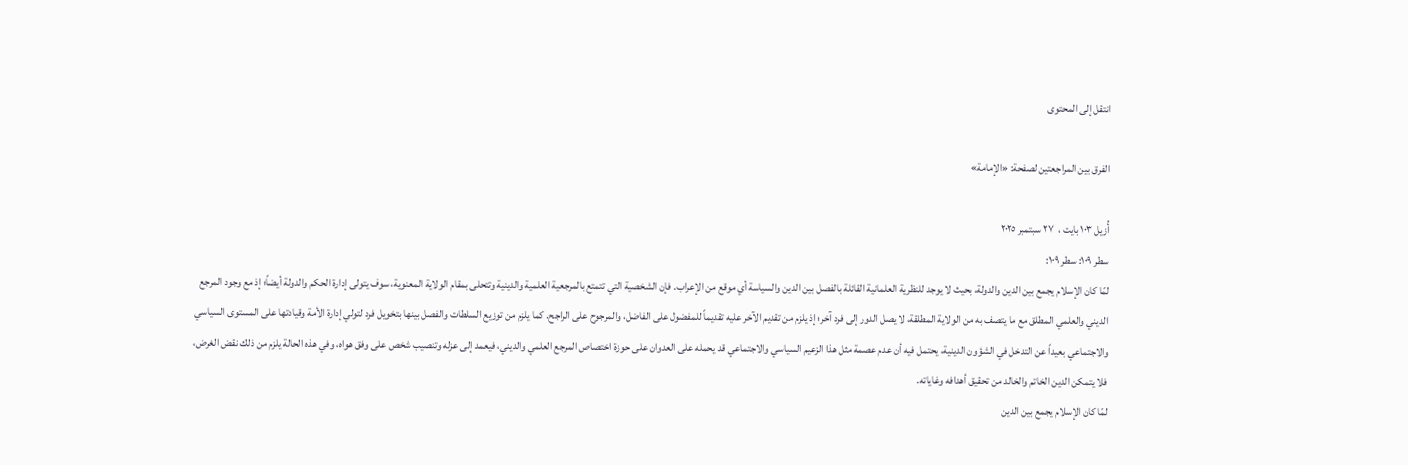انتقل إلى المحتوى

الفرق بين المراجعتين لصفحة: «الإمامة»

أُزيل ١٠٣ بايت ،  ٢٧ سبتمبر ٢٠٢٥
سطر ١٠٩: سطر ١٠٩:
لمّا كان الإسلام يجمع بين الدين والدولة، بحيث لا يوجد للنظرية العلمانية القائلة بالفصل بين الدين والسياسة أي موقع من الإعراب. فإن الشخصية التي تتمتع بالمرجعية العلمية والدينية وتتحلى بمقام الولاية المعنوية، سوف يتولى إدارة الحكم والدولة أيضاً؛ إذ مع وجود المرجع الديني والعلمي المطلق مع ما يتصف به من الولاية المطلقة، لا يصل الدور إلى فرد آخر؛ إذ يلزم من تقديم الآخر عليه تقديماً للمفضول على الفاضل، والمرجوح على الراجح. كما يلزم من توزيع السلطات والفصل بينها بتخويل فرد لتولي إدارة الأمة وقيادتها على المستوى السياسي والاجتماعي بعيداً عن التدخل في الشؤون الدينية، يحتمل فيه أن عدم عصمة مثل هذا الزعيم السياسي والاجتماعي قد يحمله على العدوان على حوزة اختصاص المرجع العلمي والديني، فيعمد إلى عزله وتنصيب شخص على وفق هواه، وفي هذه الحالة يلزم من ذلك نقض الغرض، فلا يتمكن الدين الخاتم والخالد من تحقيق أهدافه وغاياته.
لمّا كان الإسلام يجمع بين الدين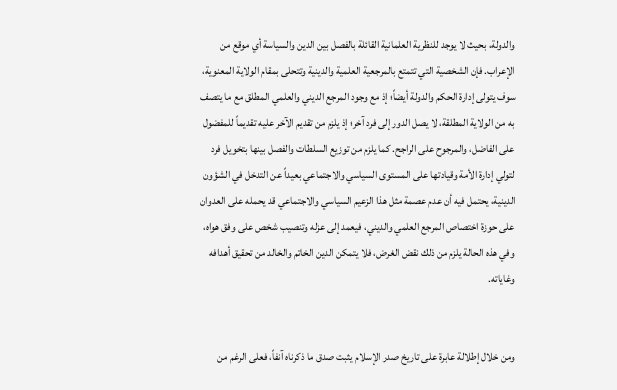والدولة، بحيث لا يوجد للنظرية العلمانية القائلة بالفصل بين الدين والسياسة أي موقع من الإعراب. فإن الشخصية التي تتمتع بالمرجعية العلمية والدينية وتتحلى بمقام الولاية المعنوية، سوف يتولى إدارة الحكم والدولة أيضاً؛ إذ مع وجود المرجع الديني والعلمي المطلق مع ما يتصف به من الولاية المطلقة، لا يصل الدور إلى فرد آخر؛ إذ يلزم من تقديم الآخر عليه تقديماً للمفضول على الفاضل، والمرجوح على الراجح. كما يلزم من توزيع السلطات والفصل بينها بتخويل فرد لتولي إدارة الأمة وقيادتها على المستوى السياسي والاجتماعي بعيداً عن التدخل في الشؤون الدينية، يحتمل فيه أن عدم عصمة مثل هذا الزعيم السياسي والاجتماعي قد يحمله على العدوان على حوزة اختصاص المرجع العلمي والديني، فيعمد إلى عزله وتنصيب شخص على وفق هواه، وفي هذه الحالة يلزم من ذلك نقض الغرض، فلا يتمكن الدين الخاتم والخالد من تحقيق أهدافه وغاياته.


ومن خلال إطلالة عابرة على تاريخ صدر الإسلام يثبت صدق ما ذكرناه آنفاً، فعلى الرغم من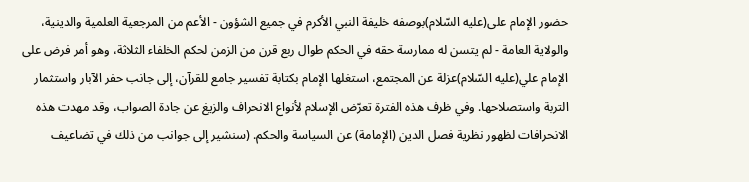حضور الإمام على(علیه السّلام)بوصفه خليفة النبي الأكرم في جميع الشؤون - الأعم من المرجعية العلمية والدينية، والولاية العامة - لم يتسن له ممارسة حقه في الحكم طوال ربع قرن من الزمن لحكم الخلفاء الثلاثة، وهو أمر فرض على الإمام علي(علیه السّلام)عزلة عن المجتمع، استغلها الإمام بكتابة تفسير جامع للقرآن، إلى جانب حفر الآبار واستثمار التربة واستصلاحها. وفي ظرف هذه الفترة تعرّض الإسلام لأنواع الانحراف والزيغ عن جادة الصواب، وقد مهدت هذه الانحرافات لظهور نظرية فصل الدين (الإمامة) عن السياسة والحكم. (سنشير إلى جوانب من ذلك في تضاعيف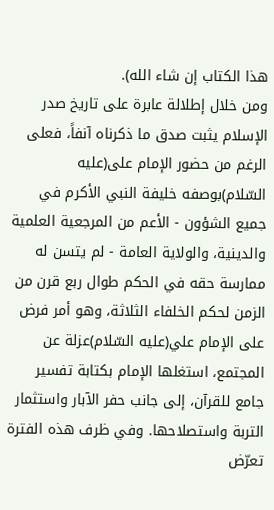هذا الكتاب إن شاء الله).
ومن خلال إطلالة عابرة على تاريخ صدر الإسلام يثبت صدق ما ذكرناه آنفاً، فعلى الرغم من حضور الإمام على(علیه السّلام)بوصفه خليفة النبي الأكرم في جميع الشؤون - الأعم من المرجعية العلمية والدينية، والولاية العامة - لم يتسن له ممارسة حقه في الحكم طوال ربع قرن من الزمن لحكم الخلفاء الثلاثة، وهو أمر فرض على الإمام علي(علیه السّلام)عزلة عن المجتمع، استغلها الإمام بكتابة تفسير جامع للقرآن، إلى جانب حفر الآبار واستثمار التربة واستصلاحها. وفي ظرف هذه الفترة تعرّض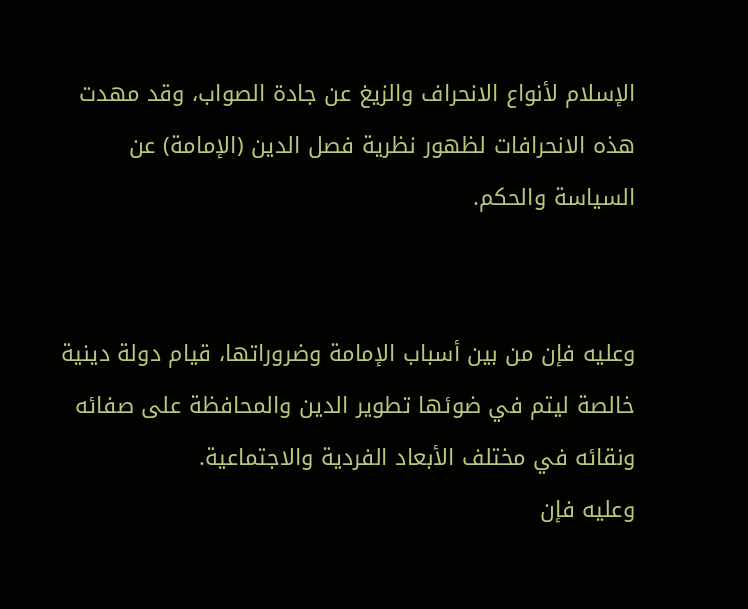الإسلام لأنواع الانحراف والزيغ عن جادة الصواب، وقد مهدت هذه الانحرافات لظهور نظرية فصل الدين (الإمامة) عن السياسة والحكم.


وعليه فإن من بين أسباب الإمامة وضروراتها، قيام دولة دينية خالصة ليتم في ضوئها تطوير الدين والمحافظة على صفائه ونقائه في مختلف الأبعاد الفردية والاجتماعية.
وعليه فإن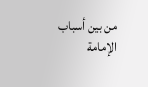من بين أسباب الإمامة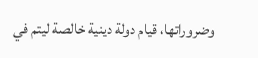وضروراتها، قيام دولة دينية خالصة ليتم في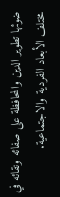ضوئها تطوير الدين والمحافظة على صفائه ونقائه في مختلف الأبعاد الفردية والاجتماعية.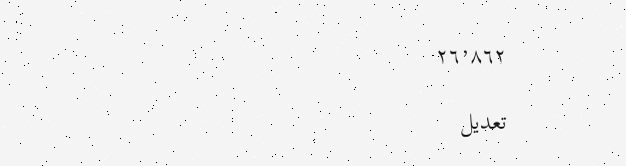٢٦٬٨٦٢

تعديل